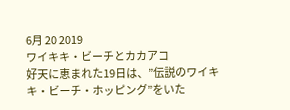6月 20 2019
ワイキキ・ビーチとカカアコ
好天に恵まれた19日は、”伝説のワイキキ・ビーチ・ホッピング”をいた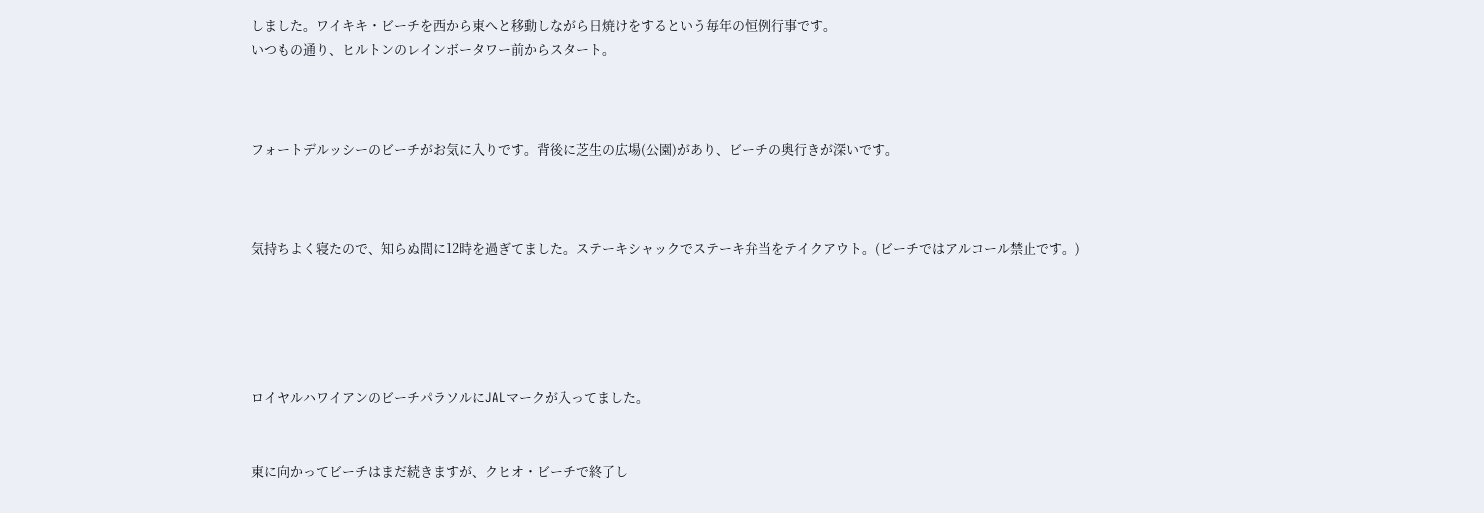しました。ワイキキ・ビーチを西から東へと移動しながら日焼けをするという毎年の恒例行事です。
いつもの通り、ヒルトンのレインボータワー前からスタート。



フォートデルッシーのビーチがお気に入りです。背後に芝生の広場(公園)があり、ビーチの奥行きが深いです。



気持ちよく寝たので、知らぬ間に12時を過ぎてました。ステーキシャックでステーキ弁当をテイクアウト。(ビーチではアルコール禁止です。)





ロイヤルハワイアンのビーチパラソルにJALマークが入ってました。


東に向かってビーチはまだ続きますが、クヒオ・ビーチで終了し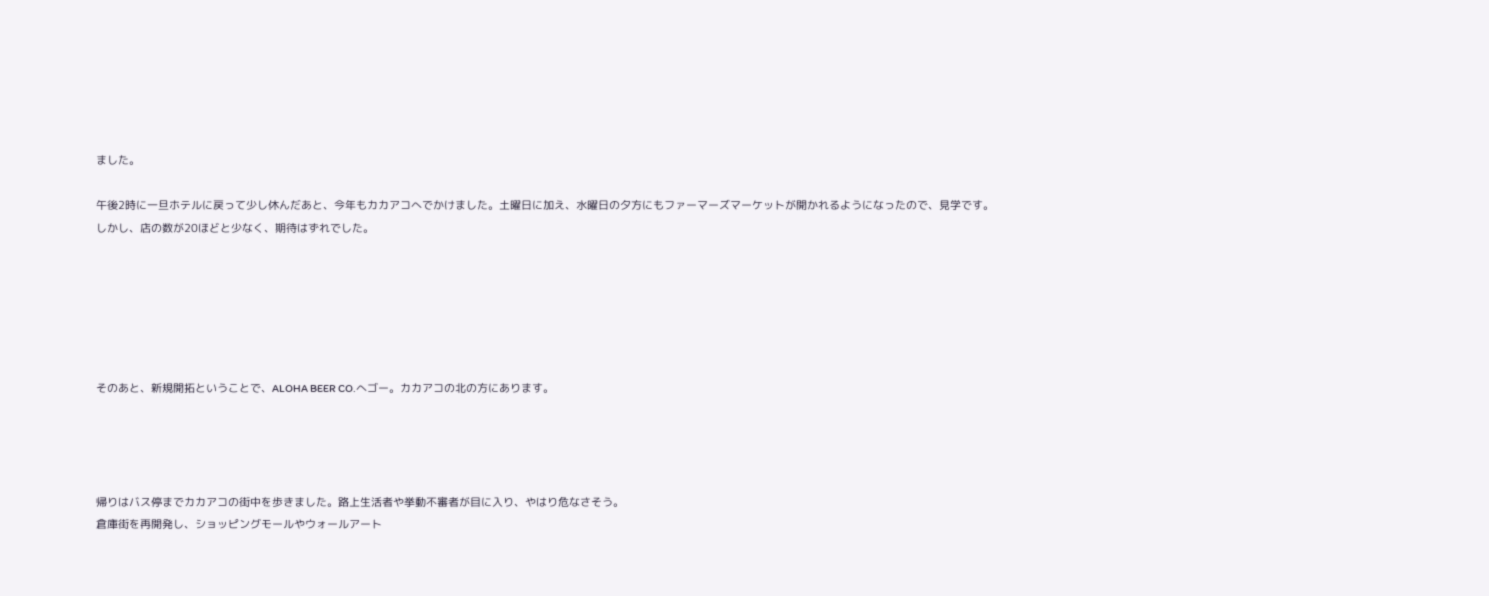ました。

午後2時に一旦ホテルに戻って少し休んだあと、今年もカカアコへでかけました。土曜日に加え、水曜日の夕方にもファーマーズマーケットが開かれるようになったので、見学です。
しかし、店の数が20ほどと少なく、期待はずれでした。






そのあと、新規開拓ということで、ALOHA BEER CO.へゴー。カカアコの北の方にあります。




帰りはバス停までカカアコの街中を歩きました。路上生活者や挙動不審者が目に入り、やはり危なさそう。
倉庫街を再開発し、ショッピングモールやウォールアート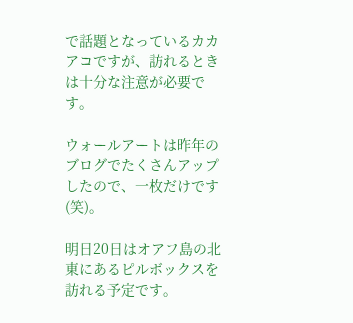で話題となっているカカアコですが、訪れるときは十分な注意が必要です。

ウォールアートは昨年のブログでたくさんアップしたので、一枚だけです(笑)。

明日20日はオアフ島の北東にあるピルボックスを訪れる予定です。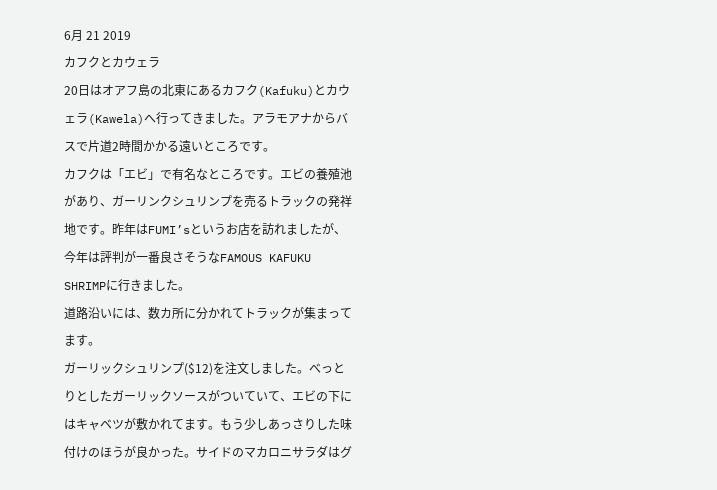6月 21 2019
カフクとカウェラ
20日はオアフ島の北東にあるカフク(Kafuku)とカウェラ(Kawela)へ行ってきました。アラモアナからバスで片道2時間かかる遠いところです。
カフクは「エビ」で有名なところです。エビの養殖池があり、ガーリンクシュリンプを売るトラックの発祥地です。昨年はFUMI’sというお店を訪れましたが、今年は評判が一番良さそうなFAMOUS KAFUKU SHRIMPに行きました。
道路沿いには、数カ所に分かれてトラックが集まってます。
ガーリックシュリンプ($12)を注文しました。べっとりとしたガーリックソースがついていて、エビの下にはキャベツが敷かれてます。もう少しあっさりした味付けのほうが良かった。サイドのマカロニサラダはグ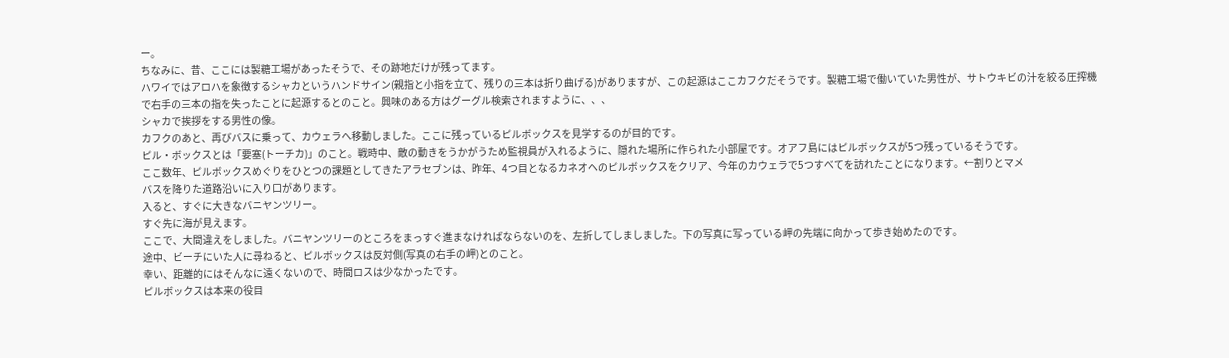ー。
ちなみに、昔、ここには製糖工場があったそうで、その跡地だけが残ってます。
ハワイではアロハを象徴するシャカというハンドサイン(親指と小指を立て、残りの三本は折り曲げる)がありますが、この起源はここカフクだそうです。製糖工場で働いていた男性が、サトウキビの汁を絞る圧搾機で右手の三本の指を失ったことに起源するとのこと。興味のある方はグーグル検索されますように、、、
シャカで挨拶をする男性の像。
カフクのあと、再びバスに乗って、カウェラへ移動しました。ここに残っているピルボックスを見学するのが目的です。
ピル・ボックスとは「要塞(トーチカ)」のこと。戦時中、敵の動きをうかがうため監視員が入れるように、隠れた場所に作られた小部屋です。オアフ島にはピルボックスが5つ残っているそうです。
ここ数年、ピルボックスめぐりをひとつの課題としてきたアラセブンは、昨年、4つ目となるカネオヘのピルボックスをクリア、今年のカウェラで5つすべてを訪れたことになります。←割りとマメ
バスを降りた道路沿いに入り口があります。
入ると、すぐに大きなバニヤンツリー。
すぐ先に海が見えます。
ここで、大間違えをしました。バニヤンツリーのところをまっすぐ進まなければならないのを、左折してしましました。下の写真に写っている岬の先端に向かって歩き始めたのです。
途中、ビーチにいた人に尋ねると、ピルボックスは反対側(写真の右手の岬)とのこと。
幸い、距離的にはそんなに遠くないので、時間ロスは少なかったです。
ピルボックスは本来の役目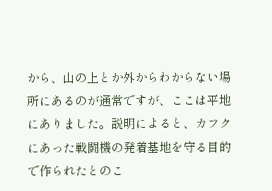から、山の上とか外からわからない場所にあるのが通常ですが、ここは平地にありました。説明によると、カフクにあった戦闘機の発着基地を守る目的で作られたとのこ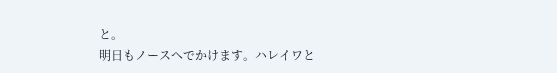と。
明日もノースへでかけます。ハレイワと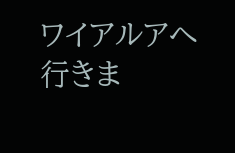ワイアルアへ行きま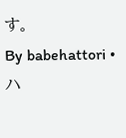す。
By babehattori • ハ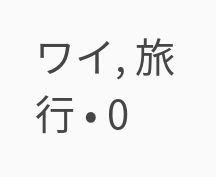ワイ, 旅行 • 0